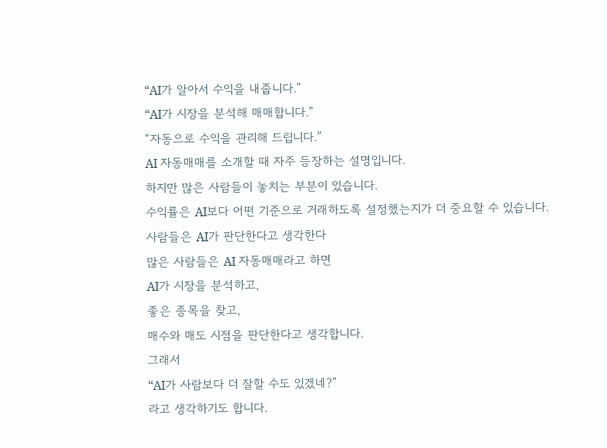“AI가 알아서 수익을 내줍니다.”
“AI가 시장을 분석해 매매합니다.”
“자동으로 수익을 관리해 드립니다.”
AI 자동매매를 소개할 때 자주 등장하는 설명입니다.
하지만 많은 사람들이 놓치는 부분이 있습니다.
수익률은 AI보다 어떤 기준으로 거래하도록 설정했는지가 더 중요할 수 있습니다.
사람들은 AI가 판단한다고 생각한다
많은 사람들은 AI 자동매매라고 하면
AI가 시장을 분석하고,
좋은 종목을 찾고,
매수와 매도 시점을 판단한다고 생각합니다.
그래서
“AI가 사람보다 더 잘할 수도 있겠네?”
라고 생각하기도 합니다.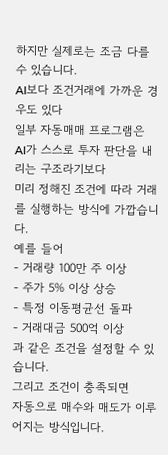하지만 실제로는 조금 다를 수 있습니다.
AI보다 조건거래에 가까운 경우도 있다
일부 자동매매 프로그램은
AI가 스스로 투자 판단을 내리는 구조라기보다
미리 정해진 조건에 따라 거래를 실행하는 방식에 가깝습니다.
예를 들어
- 거래량 100만 주 이상
- 주가 5% 이상 상승
- 특정 이동평균선 돌파
- 거래대금 500억 이상
과 같은 조건을 설정할 수 있습니다.
그리고 조건이 충족되면
자동으로 매수와 매도가 이루어지는 방식입니다.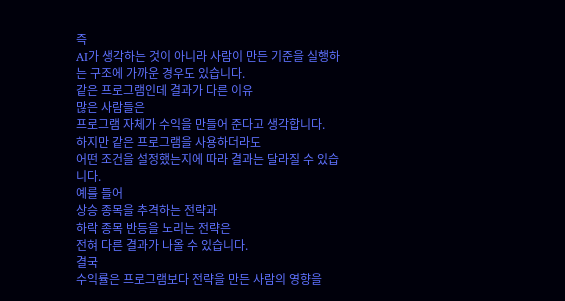즉
AI가 생각하는 것이 아니라 사람이 만든 기준을 실행하는 구조에 가까운 경우도 있습니다.
같은 프로그램인데 결과가 다른 이유
많은 사람들은
프로그램 자체가 수익을 만들어 준다고 생각합니다.
하지만 같은 프로그램을 사용하더라도
어떤 조건을 설정했는지에 따라 결과는 달라질 수 있습니다.
예를 들어
상승 종목을 추격하는 전략과
하락 종목 반등을 노리는 전략은
전혀 다른 결과가 나올 수 있습니다.
결국
수익률은 프로그램보다 전략을 만든 사람의 영향을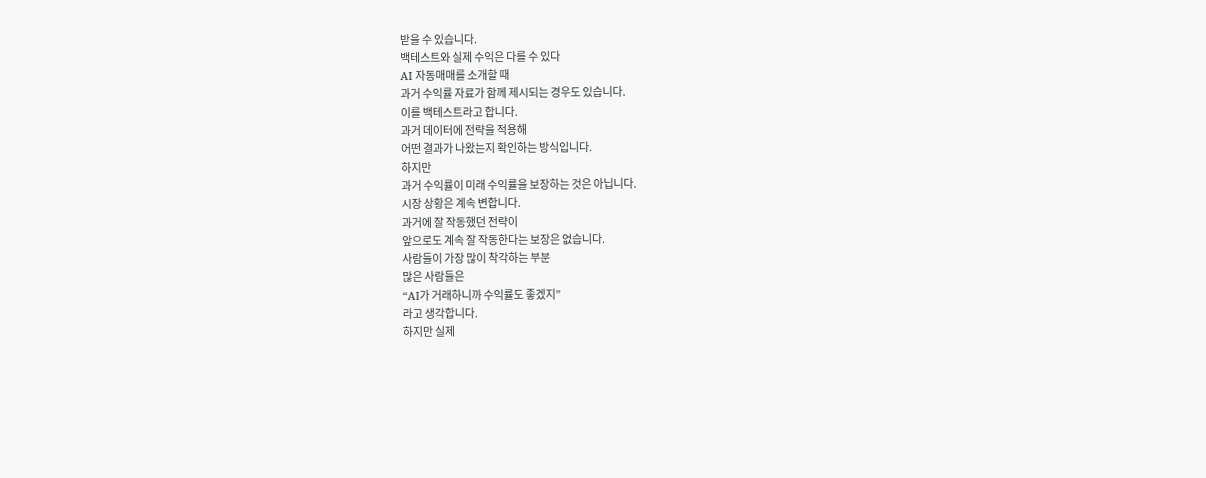받을 수 있습니다.
백테스트와 실제 수익은 다를 수 있다
AI 자동매매를 소개할 때
과거 수익률 자료가 함께 제시되는 경우도 있습니다.
이를 백테스트라고 합니다.
과거 데이터에 전략을 적용해
어떤 결과가 나왔는지 확인하는 방식입니다.
하지만
과거 수익률이 미래 수익률을 보장하는 것은 아닙니다.
시장 상황은 계속 변합니다.
과거에 잘 작동했던 전략이
앞으로도 계속 잘 작동한다는 보장은 없습니다.
사람들이 가장 많이 착각하는 부분
많은 사람들은
“AI가 거래하니까 수익률도 좋겠지”
라고 생각합니다.
하지만 실제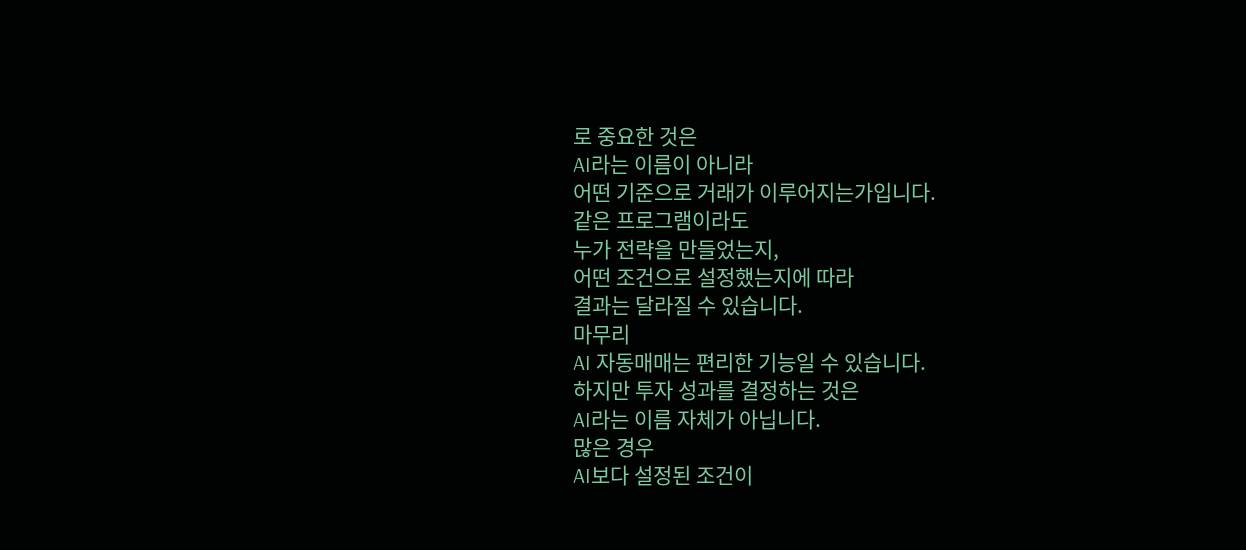로 중요한 것은
AI라는 이름이 아니라
어떤 기준으로 거래가 이루어지는가입니다.
같은 프로그램이라도
누가 전략을 만들었는지,
어떤 조건으로 설정했는지에 따라
결과는 달라질 수 있습니다.
마무리
AI 자동매매는 편리한 기능일 수 있습니다.
하지만 투자 성과를 결정하는 것은
AI라는 이름 자체가 아닙니다.
많은 경우
AI보다 설정된 조건이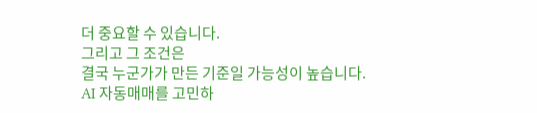더 중요할 수 있습니다.
그리고 그 조건은
결국 누군가가 만든 기준일 가능성이 높습니다.
AI 자동매매를 고민하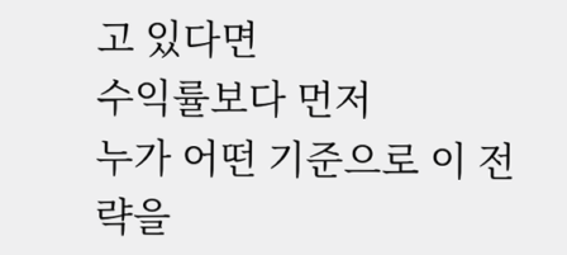고 있다면
수익률보다 먼저
누가 어떤 기준으로 이 전략을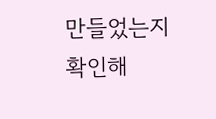만들었는지
확인해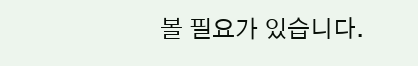볼 필요가 있습니다.